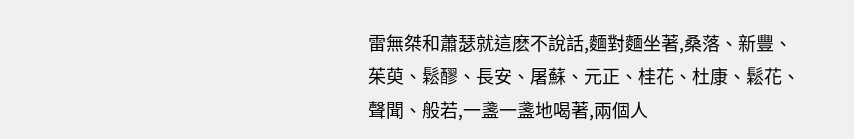雷無桀和蕭瑟就這麽不說話,麵對麵坐著,桑落、新豐、茱萸、鬆醪、長安、屠蘇、元正、桂花、杜康、鬆花、聲聞、般若,一盞一盞地喝著,兩個人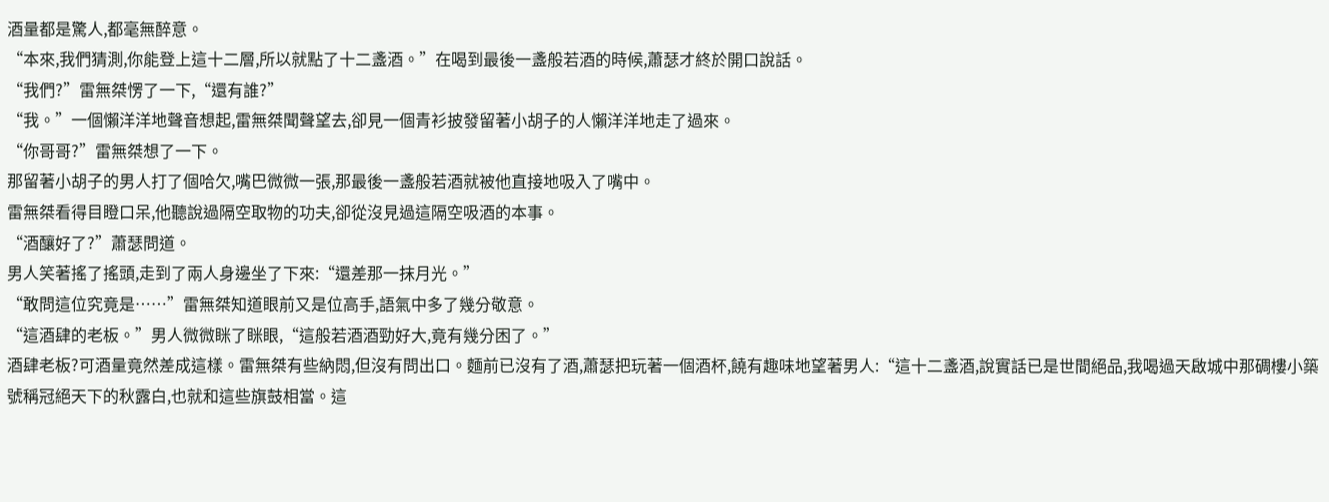酒量都是驚人,都毫無醉意。
“本來,我們猜測,你能登上這十二層,所以就點了十二盞酒。”在喝到最後一盞般若酒的時候,蕭瑟才終於開口說話。
“我們?”雷無桀愣了一下,“還有誰?”
“我。”一個懶洋洋地聲音想起,雷無桀聞聲望去,卻見一個青衫披發留著小胡子的人懶洋洋地走了過來。
“你哥哥?”雷無桀想了一下。
那留著小胡子的男人打了個哈欠,嘴巴微微一張,那最後一盞般若酒就被他直接地吸入了嘴中。
雷無桀看得目瞪口呆,他聽說過隔空取物的功夫,卻從沒見過這隔空吸酒的本事。
“酒釀好了?”蕭瑟問道。
男人笑著搖了搖頭,走到了兩人身邊坐了下來:“還差那一抹月光。”
“敢問這位究竟是……”雷無桀知道眼前又是位高手,語氣中多了幾分敬意。
“這酒肆的老板。”男人微微眯了眯眼,“這般若酒酒勁好大,竟有幾分困了。”
酒肆老板?可酒量竟然差成這樣。雷無桀有些納悶,但沒有問出口。麵前已沒有了酒,蕭瑟把玩著一個酒杯,饒有趣味地望著男人:“這十二盞酒,說實話已是世間絕品,我喝過天啟城中那碉樓小築號稱冠絕天下的秋露白,也就和這些旗鼓相當。這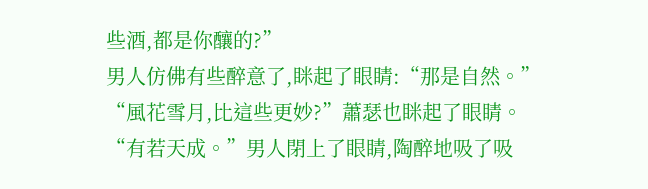些酒,都是你釀的?”
男人仿佛有些醉意了,眯起了眼睛:“那是自然。”
“風花雪月,比這些更妙?”蕭瑟也眯起了眼睛。
“有若天成。”男人閉上了眼睛,陶醉地吸了吸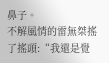鼻子。
不解風情的雷無桀搖了搖頭:“我還是覺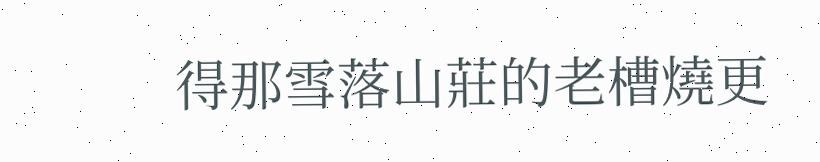得那雪落山莊的老槽燒更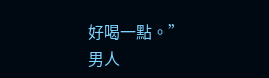好喝一點。”
男人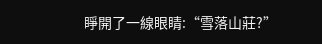睜開了一線眼睛:“雪落山莊?”